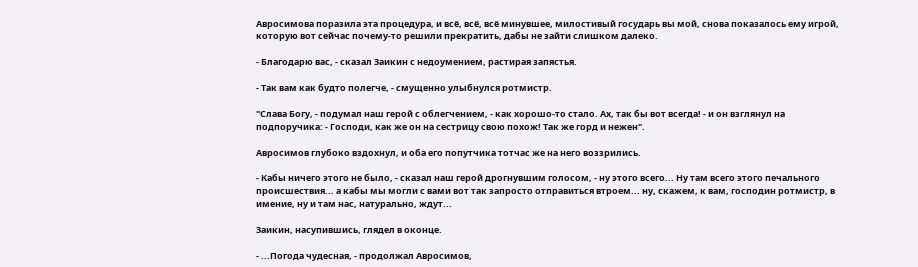Авросимова поразила эта процедура, и всё, всё, всё минувшее, милостивый государь вы мой, снова показалось ему игрой, которую вот сейчас почему-то решили прекратить, дабы не зайти слишком далеко.

- Благодарю вас, - сказал Заикин с недоумением, растирая запястья.

- Так вам как будто полегче, - смущенно улыбнулся ротмистр.

"Слава Богу, - подумал наш герой с облегчением, - как хорошо-то стало. Ах, так бы вот всегда! - и он взглянул на подпоручика: - Господи, как же он на сестрицу свою похож! Так же горд и нежен".

Авросимов глубоко вздохнул, и оба его попутчика тотчас же на него воззрились.

- Кабы ничего этого не было, - сказал наш герой дрогнувшим голосом, - ну этого всего... Ну там всего этого печального происшествия... а кабы мы могли с вами вот так запросто отправиться втроем... ну, скажем, к вам, господин ротмистр, в имение, ну и там нас, натурально, ждут...

Заикин, насупившись, глядел в оконце.

- ...Погода чудесная, - продолжал Авросимов,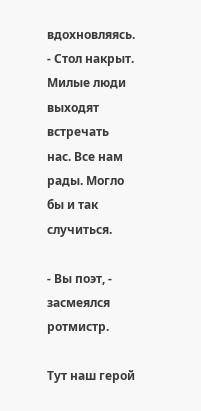вдохновляясь. - Стол накрыт. Милые люди выходят встречать нас. Все нам рады. Могло бы и так случиться.

- Вы поэт, - засмеялся ротмистр.

Тут наш герой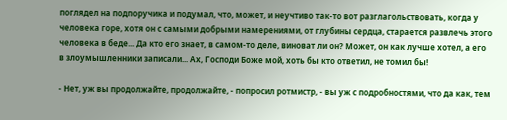поглядел на подпоручика и подумал, что, может, и неучтиво так-то вот разглагольствовать, когда у человека горе, хотя он с самыми добрыми намерениями, от глубины сердца, старается развлечь этого человека в беде... Да кто его знает, в самом-то деле, виноват ли он? Может, он как лучше хотел, а его в злоумышленники записали... Ах, Господи Боже мой, хоть бы кто ответил, не томил бы!

- Нет, уж вы продолжайте, продолжайте, - попросил ротмистр, - вы уж с подробностями, что да как, тем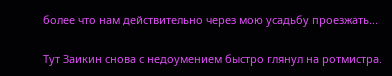более что нам действительно через мою усадьбу проезжать...

Тут Заикин снова с недоумением быстро глянул на ротмистра.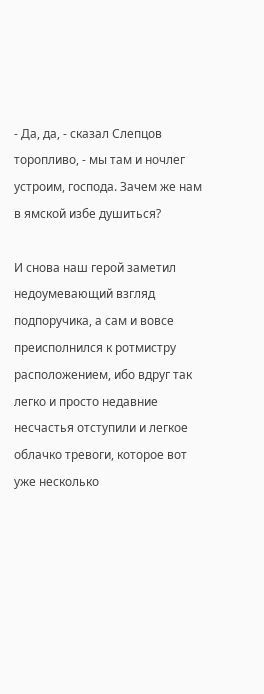- Да, да, - сказал Слепцов торопливо, - мы там и ночлег устроим, господа. Зачем же нам в ямской избе душиться?

И снова наш герой заметил недоумевающий взгляд подпоручика, а сам и вовсе преисполнился к ротмистру расположением, ибо вдруг так легко и просто недавние несчастья отступили и легкое облачко тревоги, которое вот уже несколько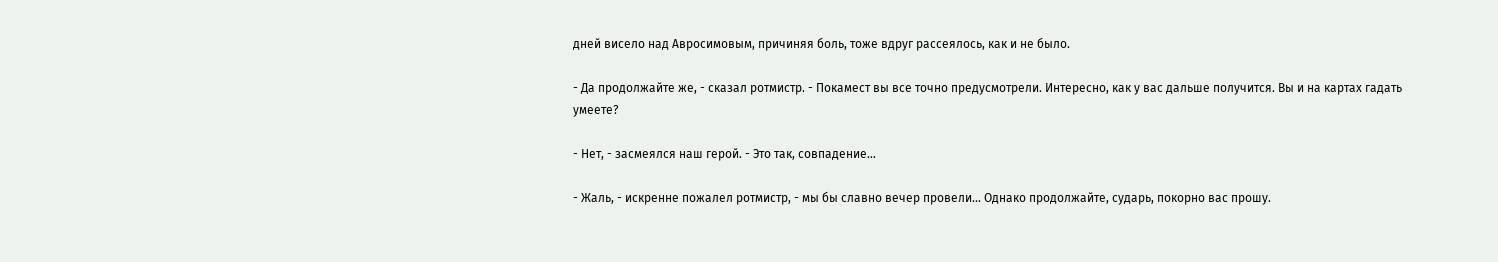дней висело над Авросимовым, причиняя боль, тоже вдруг рассеялось, как и не было.

- Да продолжайте же, - сказал ротмистр. - Покамест вы все точно предусмотрели. Интересно, как у вас дальше получится. Вы и на картах гадать умеете?

- Нет, - засмеялся наш герой. - Это так, совпадение...

- Жаль, - искренне пожалел ротмистр, - мы бы славно вечер провели... Однако продолжайте, сударь, покорно вас прошу.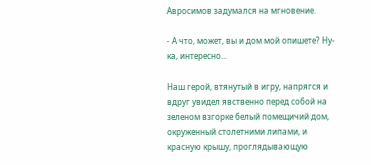Авросимов задумался на мгновение.

- А что, может, вы и дом мой опишете? Ну-ка, интересно...

Наш герой, втянутый в игру, напрягся и вдруг увидел явственно перед собой на зеленом взгорке белый помещичий дом, окруженный столетними липами, и красную крышу, проглядывающую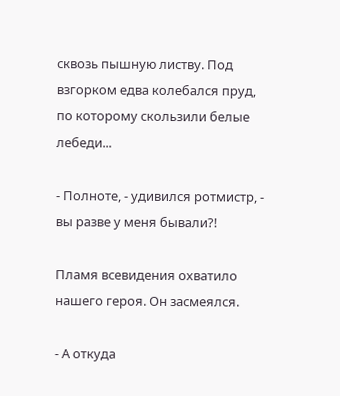сквозь пышную листву. Под взгорком едва колебался пруд, по которому скользили белые лебеди...

- Полноте, - удивился ротмистр, - вы разве у меня бывали?!

Пламя всевидения охватило нашего героя. Он засмеялся.

- А откуда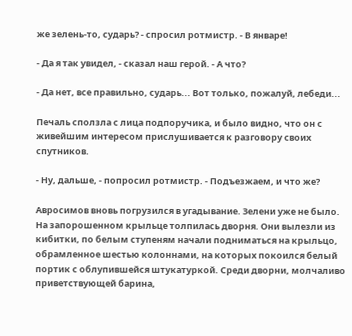же зелень-то, сударь? - спросил ротмистр. - В январе!

- Да я так увидел, - сказал наш герой. - А что?

- Да нет, все правильно, сударь... Вот только, пожалуй, лебеди...

Печаль сползла с лица подпоручика, и было видно, что он с живейшим интересом прислушивается к разговору своих спутников.

- Ну, дальше, - попросил ротмистр. - Подъезжаем, и что же?

Авросимов вновь погрузился в угадывание. Зелени уже не было. На запорошенном крыльце толпилась дворня. Они вылезли из кибитки, по белым ступеням начали подниматься на крыльцо, обрамленное шестью колоннами, на которых покоился белый портик с облупившейся штукатуркой. Среди дворни, молчаливо приветствующей барина,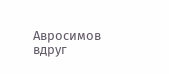Авросимов вдруг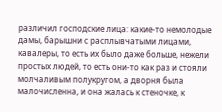различил господские лица: какие-то немолодые дамы, барышни с расплывчатыми лицами, кавалеры, то есть их было даже больше, нежели простых людей, то есть они-то как раз и стояли молчаливым полукругом, а дворня была малочисленна, и она жалась к стеночке, к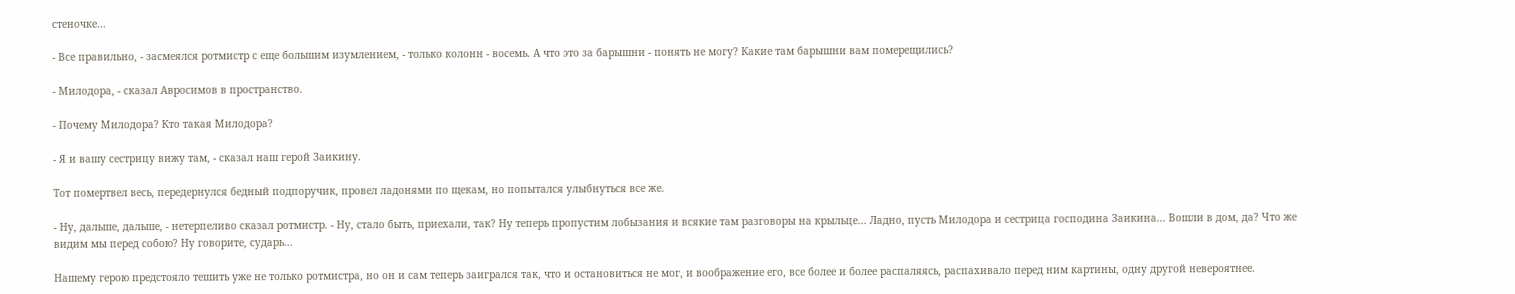стеночке...

- Все правильно, - засмеялся ротмистр с еще большим изумлением, - только колонн - восемь. А что это за барышни - понять не могу? Какие там барышни вам померещились?

- Милодора, - сказал Авросимов в пространство.

- Почему Милодора? Кто такая Милодора?

- Я и вашу сестрицу вижу там, - сказал наш герой Заикину.

Тот помертвел весь, передернулся бедный подпоручик, провел ладонями по щекам, но попытался улыбнуться все же.

- Ну, дальше, дальше, - нетерпеливо сказал ротмистр. - Ну, стало быть, приехали, так? Ну теперь пропустим лобызания и всякие там разговоры на крыльце... Ладно, пусть Милодора и сестрица господина Заикина... Вошли в дом, да? Что же видим мы перед собою? Ну говорите, сударь...

Нашему герою предстояло тешить уже не только ротмистра, но он и сам теперь заигрался так, что и остановиться не мог, и воображение его, все более и более распаляясь, распахивало перед ним картины, одну другой невероятнее.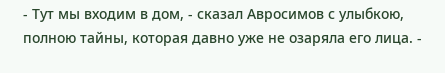- Тут мы входим в дом, - сказал Авросимов с улыбкою, полною тайны, которая давно уже не озаряла его лица. -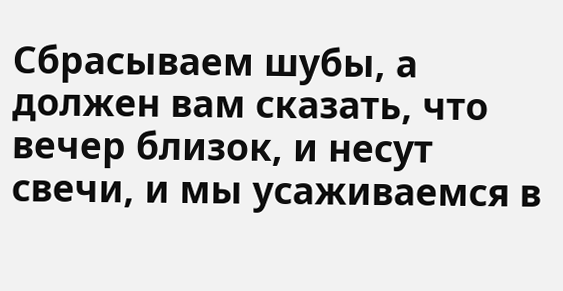Сбрасываем шубы, а должен вам сказать, что вечер близок, и несут свечи, и мы усаживаемся в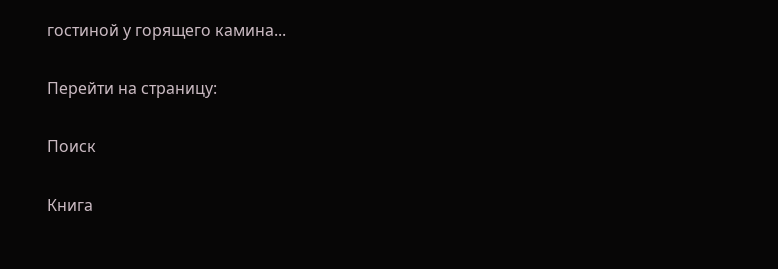гостиной у горящего камина...

Перейти на страницу:

Поиск

Книга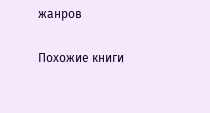жанров

Похожие книги